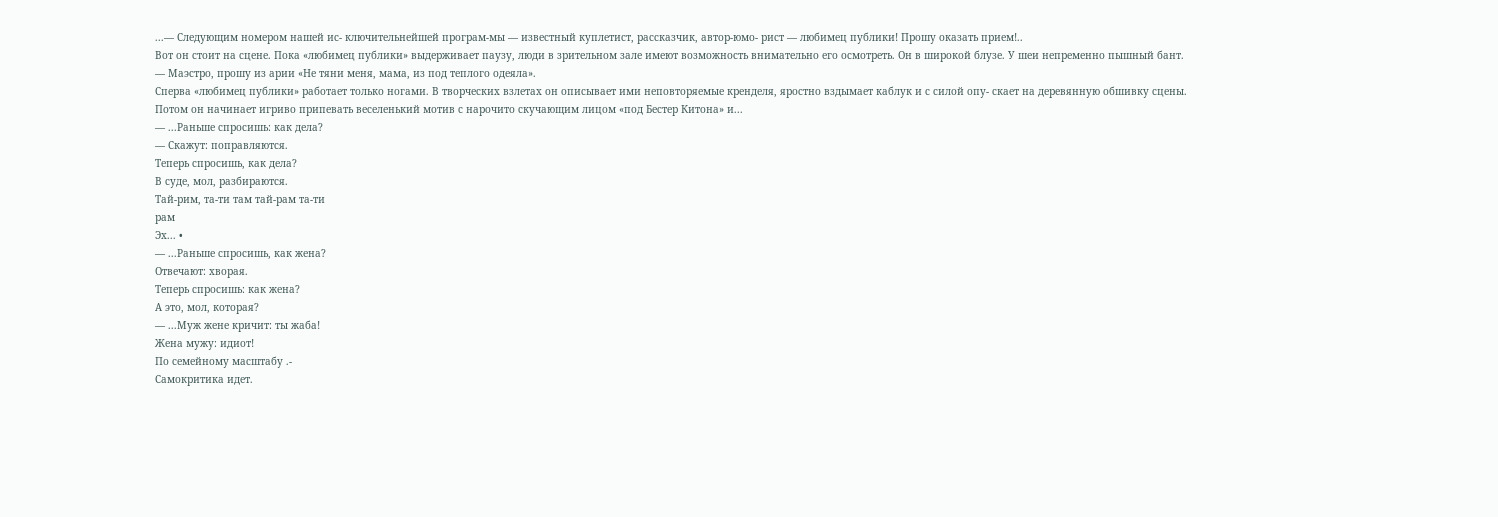...— Следующим номером нашей ис- ключительнейшей програм-мы — известный куплетист, рассказчик, автор-юмо- рист — любимец публики! Прошу оказать прием!..
Вот он стоит на сцене. Пока «любимец публики» выдерживает паузу, люди в зрительном зале имеют возможность внимательно его осмотреть. Он в широкой блузе. У шеи непременно пышный бант.
— Маэстро, прошу из арии «Не тяни меня, мама, из под теплого одеяла».
Сперва «любимец публики» работает только ногами. В творческих взлетах он описывает ими неповторяемые кренделя, яростно вздымает каблук и с силой опу- скает на деревянную обшивку сцены.
Потом он начинает игриво припевать веселенький мотив с нарочито скучающим лицом «под Бестер Китона» и...
— ...Раньше спросишь: как дела?
— Скажут: поправляются.
Теперь спросишь, как дела?
В суде, мол, разбираются.
Тай-рим, та-ти там тай-рам та-ти
рам
Эх... •
— ...Раньше спросишь, как жена?
Отвечают: хворая.
Теперь спросишь: как жена?
А это, мол, которая?
— ...Муж жене кричит: ты жаба!
Жена мужу: идиот!
По семейному масштабу .-
Самокритика идет.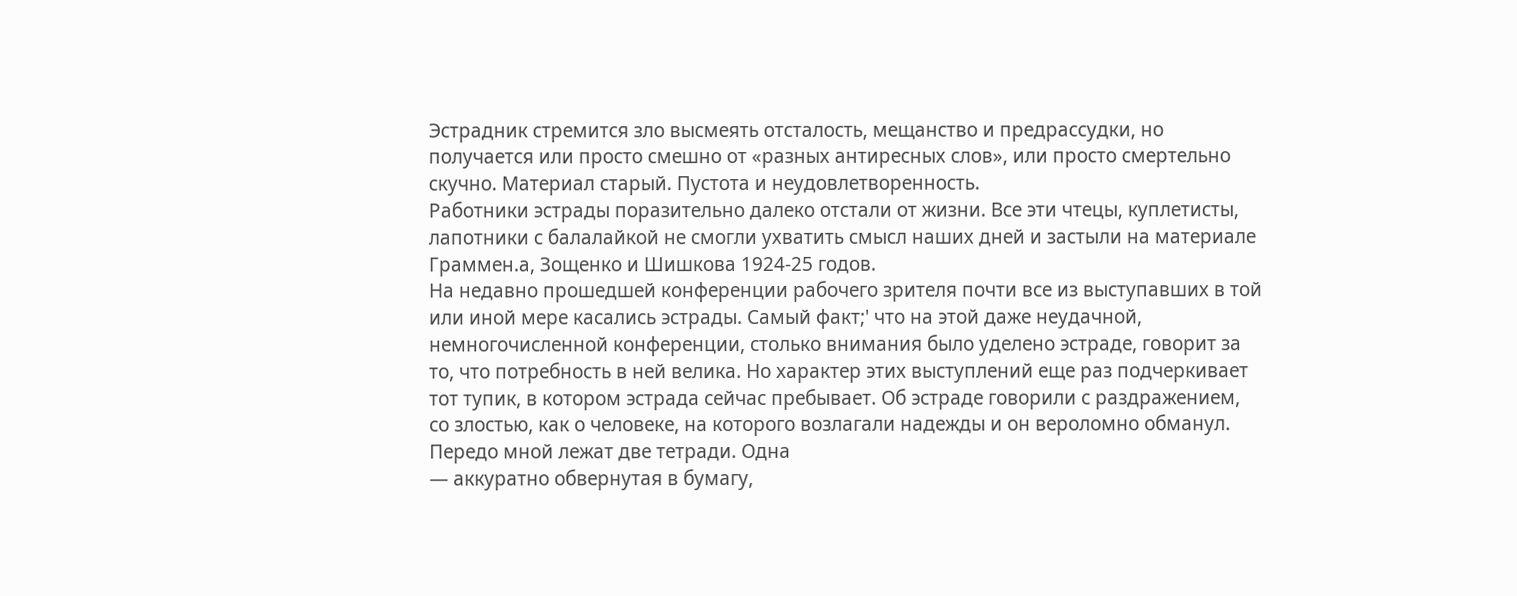Эстрадник стремится зло высмеять отсталость, мещанство и предрассудки, но получается или просто смешно от «разных антиресных слов», или просто смертельно скучно. Материал старый. Пустота и неудовлетворенность.
Работники эстрады поразительно далеко отстали от жизни. Все эти чтецы, куплетисты, лапотники с балалайкой не смогли ухватить смысл наших дней и застыли на материале Граммен.а, Зощенко и Шишкова 1924-25 годов.
На недавно прошедшей конференции рабочего зрителя почти все из выступавших в той или иной мере касались эстрады. Самый факт;' что на этой даже неудачной, немногочисленной конференции, столько внимания было уделено эстраде, говорит за то, что потребность в ней велика. Но характер этих выступлений еще раз подчеркивает тот тупик, в котором эстрада сейчас пребывает. Об эстраде говорили с раздражением, со злостью, как о человеке, на которого возлагали надежды и он вероломно обманул.
Передо мной лежат две тетради. Одна
— аккуратно обвернутая в бумагу,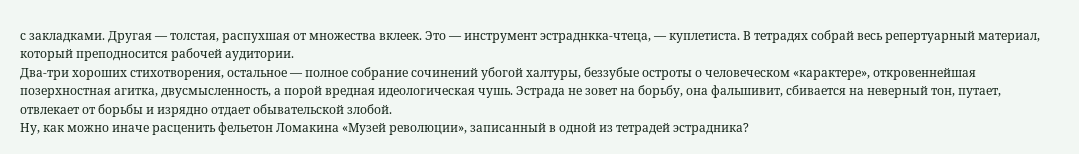с закладками. Другая — толстая, распухшая от множества вклеек. Это — инструмент эстраднкка-чтеца, — куплетиста. В тетрадях собрай весь репертуарный материал, который преподносится рабочей аудитории.
Два-три хороших стихотворения, остальное — полное собрание сочинений убогой халтуры, беззубые остроты о человеческом «карактере», откровеннейшая позерхностная агитка, двусмысленность, а порой вредная идеологическая чушь. Эстрада не зовет на борьбу, она фальшивит, сбивается на неверный тон, путает, отвлекает от борьбы и изрядно отдает обывательской злобой.
Ну, как можно иначе расценить фельетон Ломакина «Музей революции», записанный в одной из тетрадей эстрадника?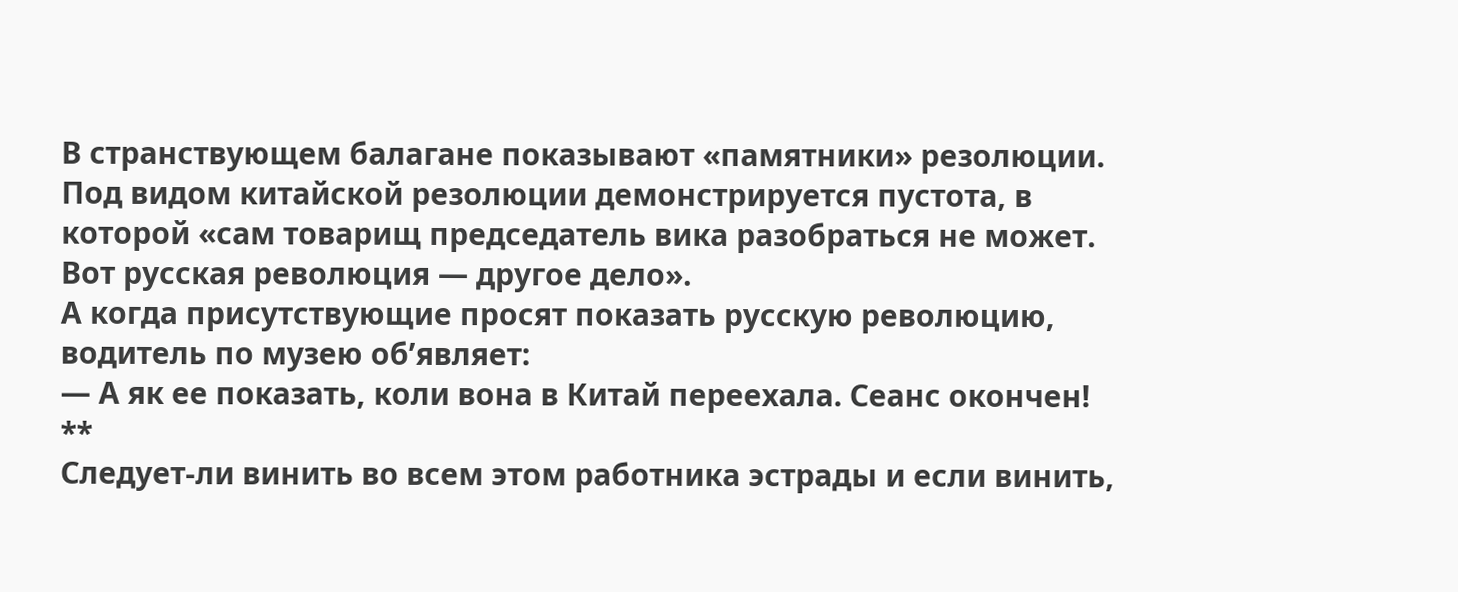В странствующем балагане показывают «памятники» резолюции. Под видом китайской резолюции демонстрируется пустота, в которой «сам товарищ председатель вика разобраться не может. Вот русская революция — другое дело».
А когда присутствующие просят показать русскую революцию, водитель по музею об’являет:
— А як ее показать, коли вона в Китай переехала. Сеанс окончен!
**
Следует-ли винить во всем этом работника эстрады и если винить,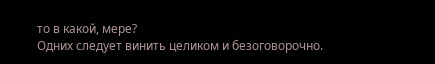то в какой, мере?
Одних следует винить целиком и безоговорочно.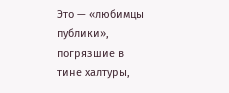Это — «любимцы публики», погрязшие в тине халтуры,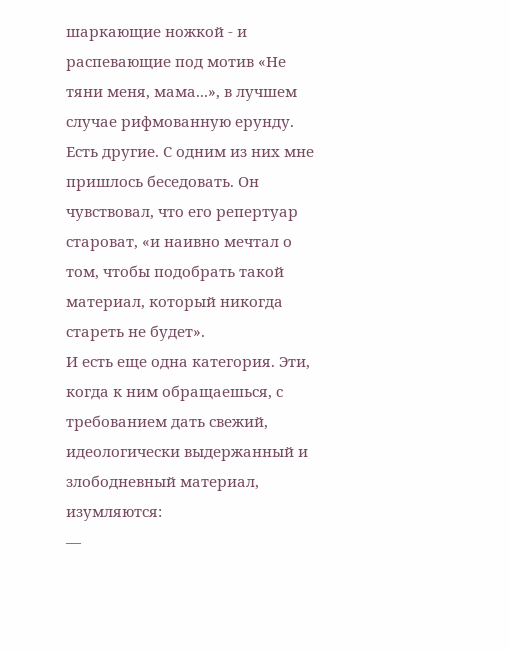шаркающие ножкой - и распевающие под мотив «Не тяни меня, мама...», в лучшем случае рифмованную ерунду.
Есть другие. С одним из них мне пришлось беседовать. Он чувствовал, что его репертуар староват, «и наивно мечтал о том, чтобы подобрать такой материал, который никогда стареть не будет».
И есть еще одна категория. Эти, когда к ним обращаешься, с требованием дать свежий, идеологически выдержанный и
злободневный материал, изумляются:
—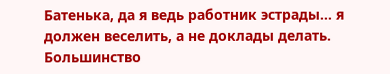Батенька, да я ведь работник эстрады... я должен веселить, а не доклады делать.
Большинство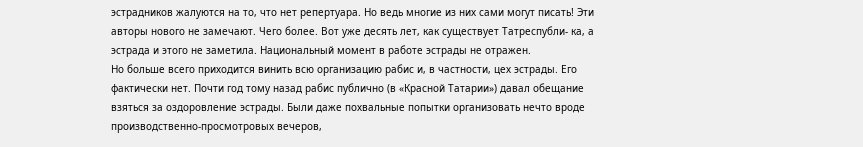эстрадников жалуются на то, что нет репертуара. Но ведь многие из них сами могут писать! Эти авторы нового не замечают. Чего более. Вот уже десять лет, как существует Татреспубли- ка, а эстрада и этого не заметила. Национальный момент в работе эстрады не отражен.
Но больше всего приходится винить всю организацию рабис и, в частности, цех эстрады. Его фактически нет. Почти год тому назад рабис публично (в «Красной Татарии») давал обещание взяться за оздоровление эстрады. Были даже похвальные попытки организовать нечто вроде производственно-просмотровых вечеров,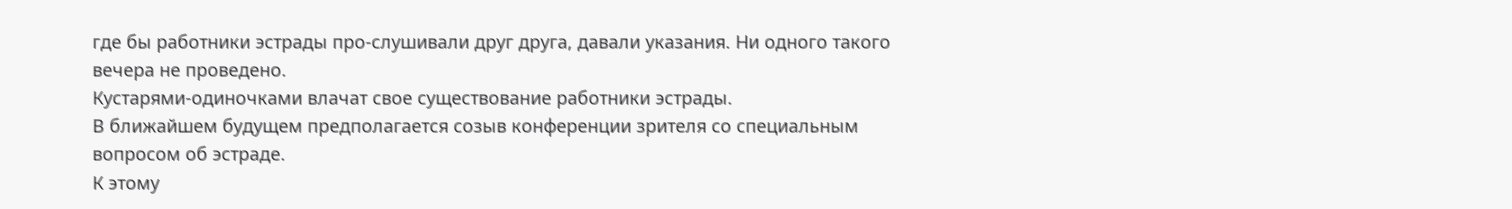где бы работники эстрады про-слушивали друг друга, давали указания. Ни одного такого вечера не проведено.
Кустарями-одиночками влачат свое существование работники эстрады.
В ближайшем будущем предполагается созыв конференции зрителя со специальным вопросом об эстраде.
К этому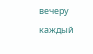вечеру каждый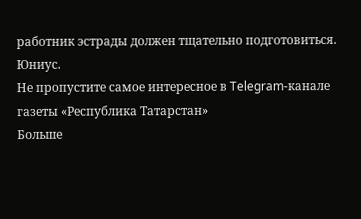работник эстрады должен тщательно подготовиться.
Юниус.
Не пропустите самое интересное в Telegram-канале газеты «Республика Татарстан»
Больше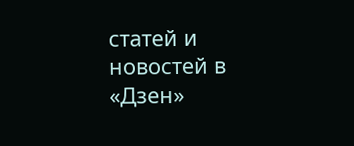статей и новостей в «Дзен»